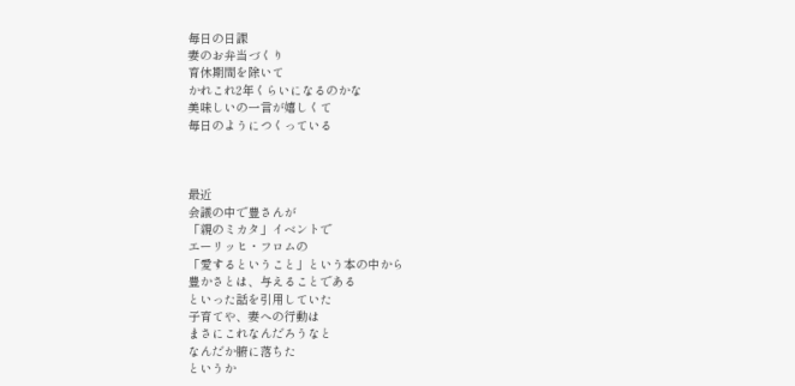毎日の日課
妻のお弁当づくり
育休期間を除いて
かれこれ2年くらいになるのかな
美味しいの一言が嬉しくて
毎日のようにつくっている



最近
会議の中で豊さんが
「親のミカタ」イベントで
エーリッヒ・フロムの
「愛するということ」という本の中から
豊かさとは、与えることである
といった話を引用していた
子育てや、妻への行動は
まさにこれなんだろうなと
なんだか腑に落ちた
というか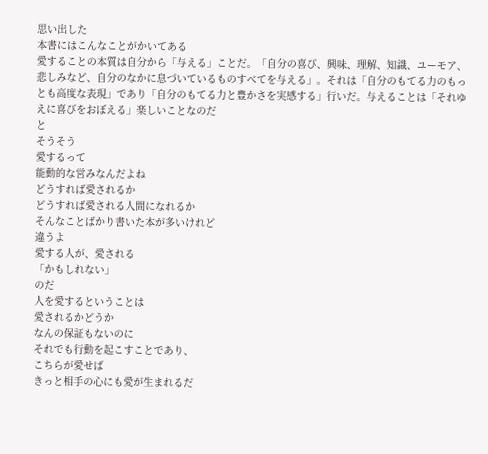思い出した
本書にはこんなことがかいてある
愛することの本質は自分から「与える」ことだ。「自分の喜び、興味、理解、知識、ユーモア、悲しみなど、自分のなかに息づいているものすべてを与える」。それは「自分のもてる力のもっとも高度な表現」であり「自分のもてる力と豊かさを実感する」行いだ。与えることは「それゆえに喜びをおぼえる」楽しいことなのだ
と
そうそう
愛するって
能動的な営みなんだよね
どうすれば愛されるか
どうすれば愛される人間になれるか
そんなことばかり書いた本が多いけれど
違うよ
愛する人が、愛される
「かもしれない」
のだ
人を愛するということは
愛されるかどうか
なんの保証もないのに
それでも行動を起こすことであり、
こちらが愛せば
きっと相手の心にも愛が生まれるだ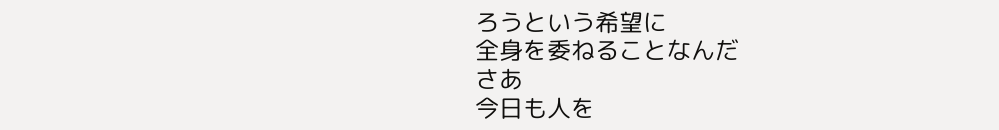ろうという希望に
全身を委ねることなんだ
さあ
今日も人を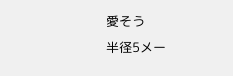愛そう
半径5メー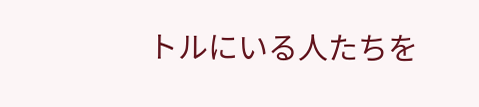トルにいる人たちを